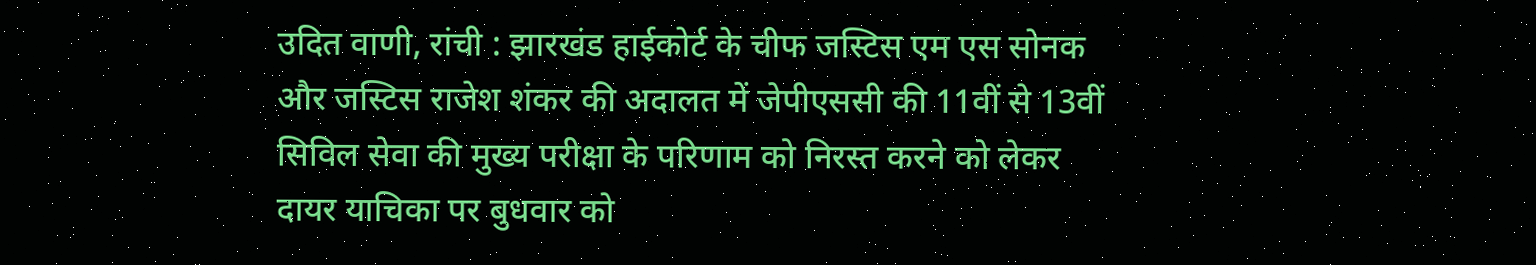उदित वाणी, रांची : झारखंड हाईकोर्ट के चीफ जस्टिस एम एस सोनक और जस्टिस राजेश शंकर की अदालत में जेपीएससी की 11वीं से 13वीं सिविल सेवा की मुख्य परीक्षा के परिणाम को निरस्त करने को लेकर दायर याचिका पर बुधवार को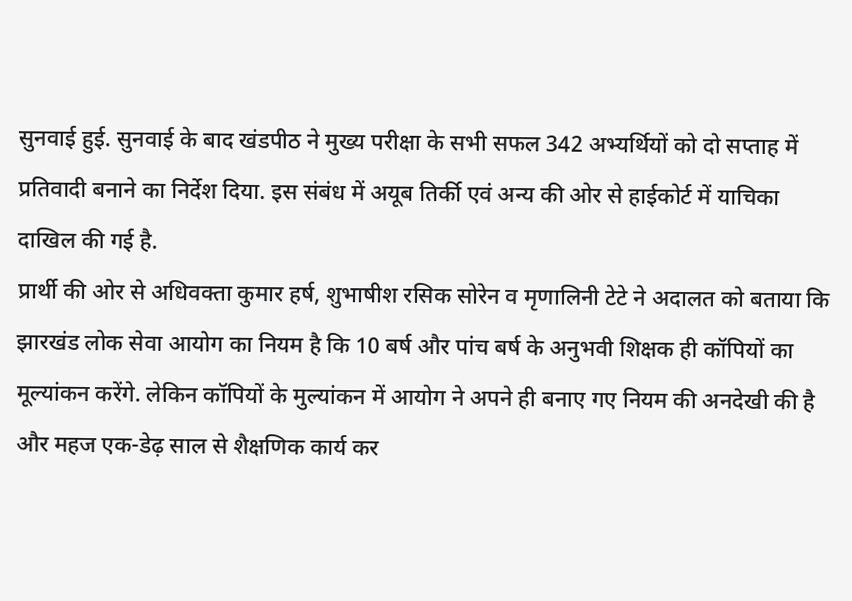सुनवाई हुई. सुनवाई के बाद खंडपीठ ने मुख्य परीक्षा के सभी सफल 342 अभ्यर्थियों को दो सप्ताह में प्रतिवादी बनाने का निर्देश दिया. इस संबंध में अयूब तिर्की एवं अन्य की ओर से हाईकोर्ट में याचिका दाखिल की गई है.
प्रार्थी की ओर से अधिवक्ता कुमार हर्ष, शुभाषीश रसिक सोरेन व मृणालिनी टेटे ने अदालत को बताया कि झारखंड लोक सेवा आयोग का नियम है कि 10 बर्ष और पांच बर्ष के अनुभवी शिक्षक ही कॉपियों का मूल्यांकन करेंगे. लेकिन कॉपियों के मुल्यांकन में आयोग ने अपने ही बनाए गए नियम की अनदेखी की है और महज एक-डेढ़ साल से शैक्षणिक कार्य कर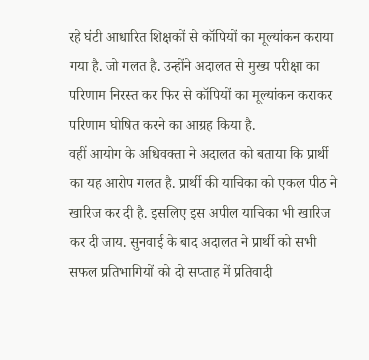रहे घंटी आधारित शिक्षकों से कॉपियों का मूल्यांकन कराया गया है. जो गलत है. उन्होंने अदालत से मुख्य परीक्षा का परिणाम निरस्त कर फिर से कॉपियों का मूल्यांकन कराकर परिणाम घोषित करने का आग्रह किया है.
वहीं आयोग के अधिवक्ता ने अदालत को बताया कि प्रार्थी का यह आरोप गलत है. प्रार्थी की याचिका को एकल पीठ ने खारिज कर दी है. इसलिए इस अपील याचिका भी खारिज कर दी जाय. सुनवाई के बाद अदालत ने प्रार्थी को सभी सफल प्रतिभागियों को दो सप्ताह में प्रतिवादी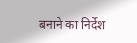बनाने का निर्देश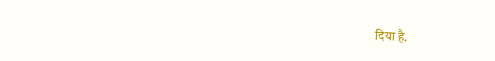दिया है.